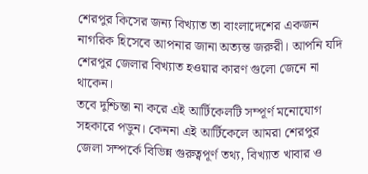শেরপুর কিসের জন্য বিখ্যাত তা বাংলাদেশের একজন নাগরিক হিসেবে আপনার জানা অত্যন্ত জরুরী। আপনি যদি শেরপুর জেলার বিখ্যাত হওয়ার কারণ গুলো জেনে না থাকেন।
তবে দুশ্চিন্তা না করে এই আর্টিকেলটি সম্পূর্ণ মনোযোগ সহকারে পডুন। কেননা এই আর্টিকেলে আমরা শেরপুর জেলা সম্পর্কে বিভিন্ন গুরুত্বপূর্ণ তথ্য, বিখ্যাত খাবার ও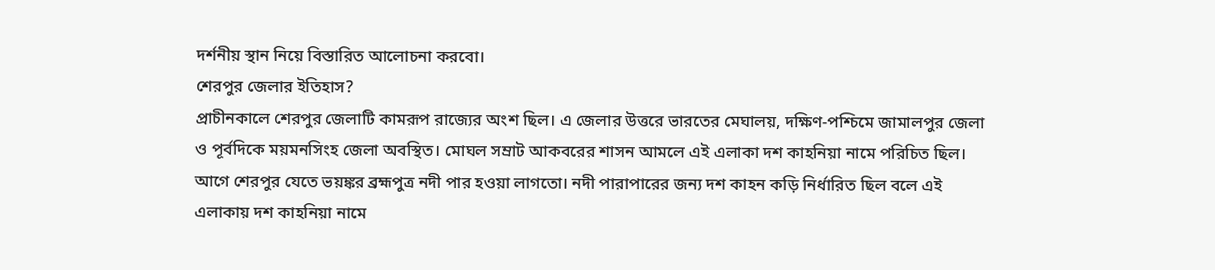দর্শনীয় স্থান নিয়ে বিস্তারিত আলোচনা করবো।
শেরপুর জেলার ইতিহাস?
প্রাচীনকালে শেরপুর জেলাটি কামরূপ রাজ্যের অংশ ছিল। এ জেলার উত্তরে ভারতের মেঘালয়, দক্ষিণ-পশ্চিমে জামালপুর জেলা ও পূর্বদিকে ময়মনসিংহ জেলা অবস্থিত। মোঘল সম্রাট আকবরের শাসন আমলে এই এলাকা দশ কাহনিয়া নামে পরিচিত ছিল।
আগে শেরপুর যেতে ভয়ঙ্কর ব্রহ্মপুত্র নদী পার হওয়া লাগতো। নদী পারাপারের জন্য দশ কাহন কড়ি নির্ধারিত ছিল বলে এই এলাকায় দশ কাহনিয়া নামে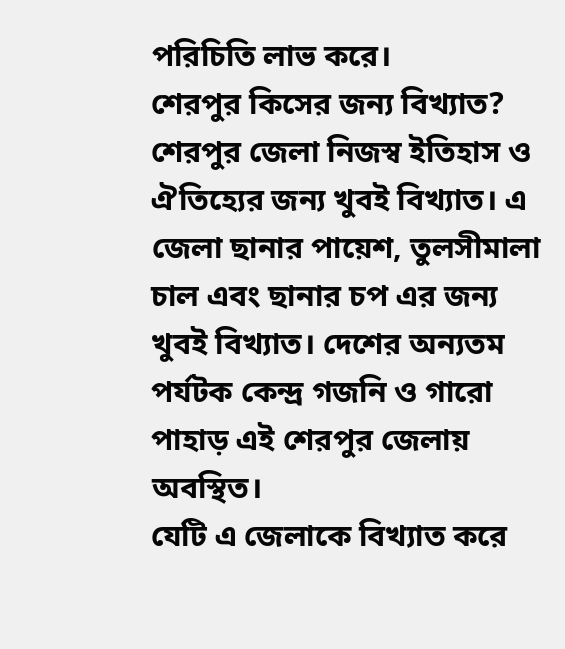পরিচিতি লাভ করে।
শেরপুর কিসের জন্য বিখ্যাত?
শেরপুর জেলা নিজস্ব ইতিহাস ও ঐতিহ্যের জন্য খুবই বিখ্যাত। এ জেলা ছানার পায়েশ, তুলসীমালা চাল এবং ছানার চপ এর জন্য খুবই বিখ্যাত। দেশের অন্যতম পর্যটক কেন্দ্র গজনি ও গারো পাহাড় এই শেরপুর জেলায় অবস্থিত।
যেটি এ জেলাকে বিখ্যাত করে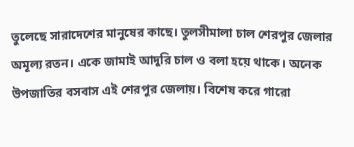তুলেছে সারাদেশের মানুষের কাছে। তুলসীমালা চাল শেরপুর জেলার অমূল্য রতন। একে জামাই আদুরি চাল ও বলা হয়ে থাকে। অনেক উপজাতির বসবাস এই শেরপুর জেলায়। বিশেষ করে গারো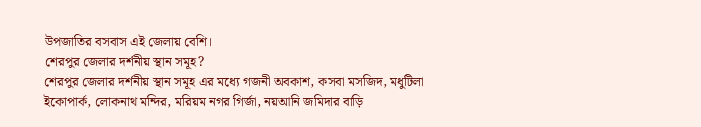উপজাতির বসবাস এই জেলায় বেশি।
শেরপুর জেলার দর্শনীয় স্থান সমূহ?
শেরপুর জেলার দর্শনীয় স্থান সমূহ এর মধ্যে গজনী অবকাশ, কসবা মসজিদ, মধুটিলা ইকোপার্ক, লোকনাথ মন্দির, মরিয়ম নগর গির্জা, নয়আনি জমিদার বাড়ি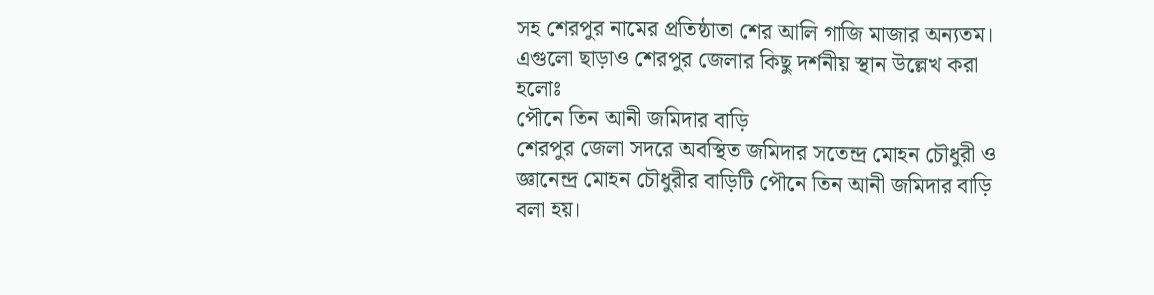সহ শেরপুর নামের প্রতিষ্ঠাতা শের আলি গাজি মাজার অন্যতম। এগুলো ছাড়াও শেরপুর জেলার কিছু দর্শনীয় স্থান উল্লেখ করা হলোঃ
পৌনে তিন আনী জমিদার বাড়ি
শেরপুর জেলা সদরে অবস্থিত জমিদার সতেন্দ্র মোহন চৌধুরী ও জ্ঞানেন্দ্র মোহন চৌধুরীর বাড়িটি পৌনে তিন আনী জমিদার বাড়ি বলা হয়।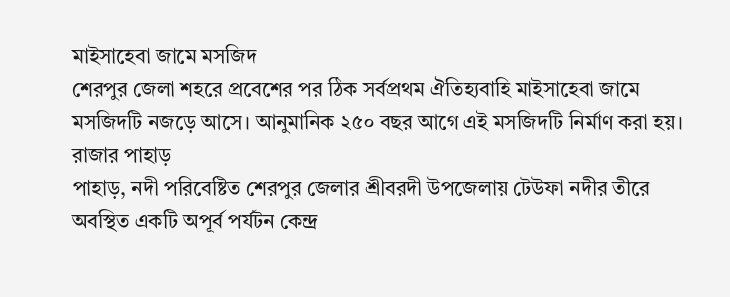মাইসাহেবা জামে মসজিদ
শেরপুর জেলা শহরে প্রবেশের পর ঠিক সর্বপ্রথম ঐতিহ্যবাহি মাইসাহেবা জামে মসজিদটি নজড়ে আসে। আনুমানিক ২৫০ বছর আগে এই মসজিদটি নির্মাণ করা হয়।
রাজার পাহাড়
পাহাড়, নদী পরিবেষ্টিত শেরপুর জেলার শ্রীবরদী উপজেলায় টেউফা নদীর তীরে অবস্থিত একটি অপূর্ব পর্যটন কেন্দ্র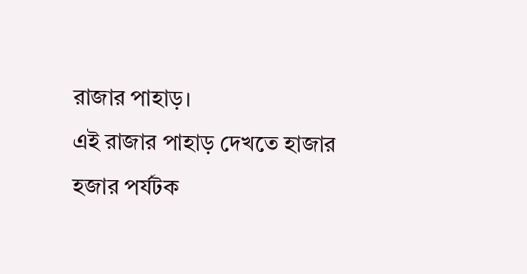রাজার পাহাড়।
এই রাজার পাহাড় দেখতে হাজার হজার পর্যটক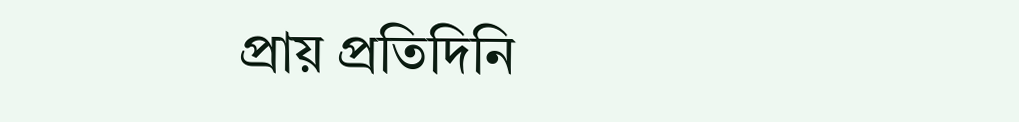প্রায় প্রতিদিনি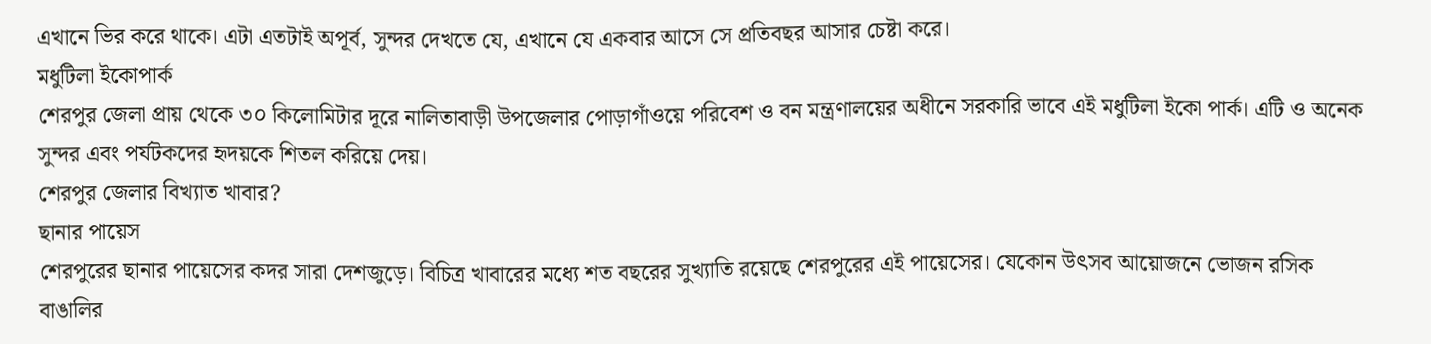এখানে ভির করে থাকে। এটা এতটাই অপূর্ব, সুন্দর দেখতে যে, এখানে যে একবার আসে সে প্রতিবছর আসার চেষ্টা করে।
মধুটিলা ইকোপার্ক
শেরপুর জেলা প্রায় থেকে ৩০ কিলোমিটার দূরে নালিতাবাড়ী উপজেলার পোড়াগাঁওয়ে পরিবেশ ও বন মন্ত্রণালয়ের অধীনে সরকারি ভাবে এই মধুটিলা ইকো পার্ক। এটি ও অনেক সুন্দর এবং পর্যটকদের হৃদয়কে শিতল করিয়ে দেয়।
শেরপুর জেলার বিখ্যাত খাবার?
ছানার পায়েস
শেরপুরের ছানার পায়েসের কদর সারা দেশজুড়ে। বিচিত্র খাবারের মধ্যে শত বছরের সুখ্যাতি রয়েছে শেরপুরের এই পায়েসের। যেকোন উৎসব আয়োজনে ভোজন রসিক বাঙালির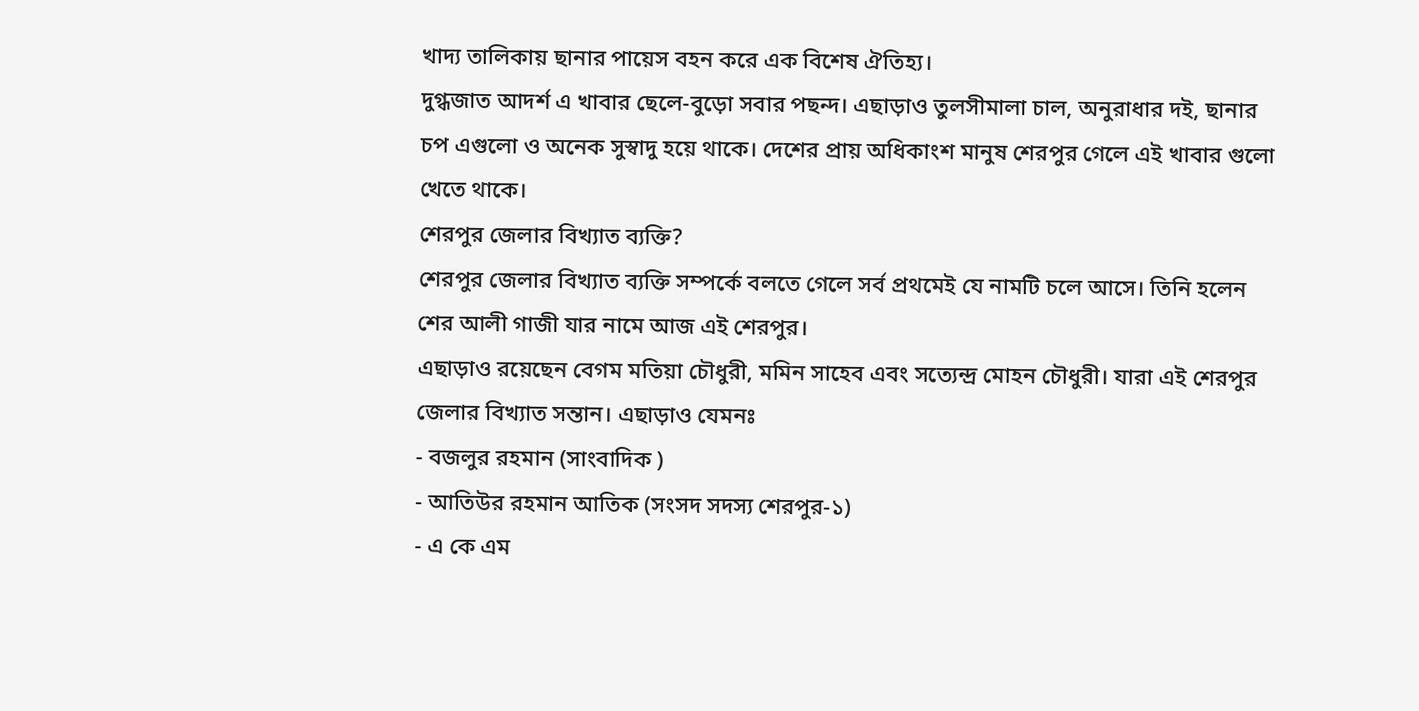খাদ্য তালিকায় ছানার পায়েস বহন করে এক বিশেষ ঐতিহ্য।
দুগ্ধজাত আদর্শ এ খাবার ছেলে-বুড়ো সবার পছন্দ। এছাড়াও তুলসীমালা চাল, অনুরাধার দই, ছানার চপ এগুলো ও অনেক সুস্বাদু হয়ে থাকে। দেশের প্রায় অধিকাংশ মানুষ শেরপুর গেলে এই খাবার গুলো খেতে থাকে।
শেরপুর জেলার বিখ্যাত ব্যক্তি?
শেরপুর জেলার বিখ্যাত ব্যক্তি সম্পর্কে বলতে গেলে সর্ব প্রথমেই যে নামটি চলে আসে। তিনি হলেন শের আলী গাজী যার নামে আজ এই শেরপুর।
এছাড়াও রয়েছেন বেগম মতিয়া চৌধুরী, মমিন সাহেব এবং সত্যেন্দ্র মোহন চৌধুরী। যারা এই শেরপুর জেলার বিখ্যাত সন্তান। এছাড়াও যেমনঃ
- বজলুর রহমান (সাংবাদিক )
- আতিউর রহমান আতিক (সংসদ সদস্য শেরপুর-১)
- এ কে এম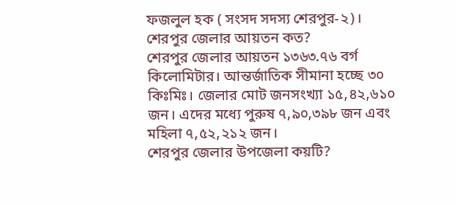ফজলুল হক ( সংসদ সদস্য শেরপুর-২)।
শেরপুর জেলার আয়তন কত?
শেরপুর জেলার আয়তন ১৩৬৩.৭৬ বর্গ কিলোমিটার। আন্তর্জাতিক সীমানা হচ্ছে ৩০ কিঃমিঃ। জেলার মোট জনসংখ্যা ১৫,৪২,৬১০ জন। এদের মধ্যে পুরুষ ৭,৯০,৩৯৮ জন এবং মহিলা ৭,৫২,২১২ জন।
শেরপুর জেলার উপজেলা কয়টি?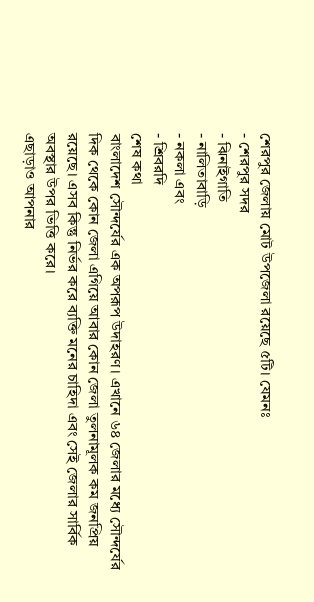শেরপুর জেলায় মোট উপজেলা রয়েছে ৫টি। যেমনঃ
- শেরপুর সদর
- ঝিনাইগাতি
- নালিতাবাড়ি
- নকলা এবং
- শ্রিবরদি
শেষ কথা
বাংলাদেশ সৌন্দর্যের এক অপরূপ উদাহরণ। এখানে ৬৪ জেলার মধ্যে সৌন্দর্যের দিক থেকে কোন জেলা এগিয়ে আবার কোন জেলা তুলনামূলক কম জনপ্রিয় রয়েছে। এসব কিন্তু নির্ভর করে ব্যক্তি মনের চাহিদা এবং সেই জেলার সার্বিক অবস্থার উপর ভিত্তি করে।
এছাড়াও আপনার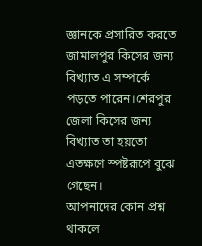জ্ঞানকে প্রসারিত করতে জামালপুর কিসের জন্য বিখ্যাত এ সম্পর্কে পড়তে পারেন।শেরপুর জেলা কিসের জন্য বিখ্যাত তা হয়তো এতক্ষণে স্পষ্টরূপে বুঝে গেছেন।
আপনাদের কোন প্রশ্ন থাকলে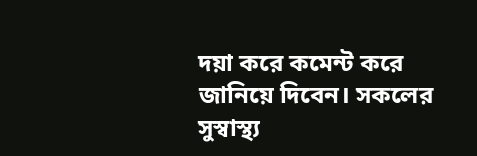দয়া করে কমেন্ট করে জানিয়ে দিবেন। সকলের সুস্বাস্থ্য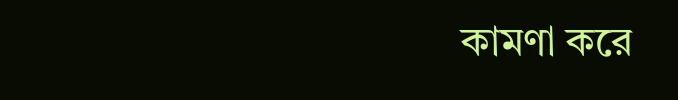কামণা করে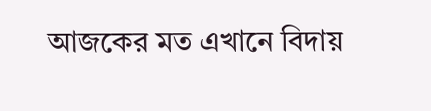আজকের মত এখানে বিদায়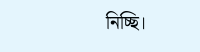নিচ্ছি।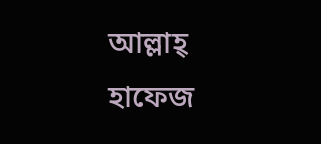আল্লাহ্ হাফেজ